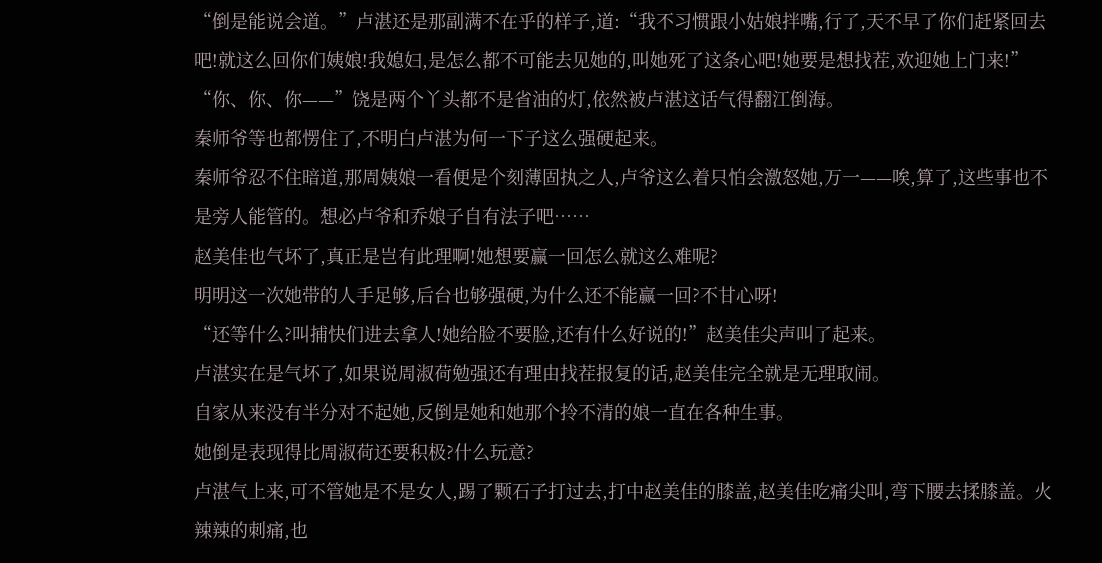“倒是能说会道。”卢湛还是那副满不在乎的样子,道:“我不习惯跟小姑娘拌嘴,行了,天不早了你们赶紧回去吧!就这么回你们姨娘!我媳妇,是怎么都不可能去见她的,叫她死了这条心吧!她要是想找茬,欢迎她上门来!”
“你、你、你——”饶是两个丫头都不是省油的灯,依然被卢湛这话气得翻江倒海。
秦师爷等也都愣住了,不明白卢湛为何一下子这么强硬起来。
秦师爷忍不住暗道,那周姨娘一看便是个刻薄固执之人,卢爷这么着只怕会激怒她,万一——唉,算了,这些事也不是旁人能管的。想必卢爷和乔娘子自有法子吧……
赵美佳也气坏了,真正是岂有此理啊!她想要赢一回怎么就这么难呢?
明明这一次她带的人手足够,后台也够强硬,为什么还不能赢一回?不甘心呀!
“还等什么?叫捕快们进去拿人!她给脸不要脸,还有什么好说的!”赵美佳尖声叫了起来。
卢湛实在是气坏了,如果说周淑荷勉强还有理由找茬报复的话,赵美佳完全就是无理取闹。
自家从来没有半分对不起她,反倒是她和她那个拎不清的娘一直在各种生事。
她倒是表现得比周淑荷还要积极?什么玩意?
卢湛气上来,可不管她是不是女人,踢了颗石子打过去,打中赵美佳的膝盖,赵美佳吃痛尖叫,弯下腰去揉膝盖。火辣辣的刺痛,也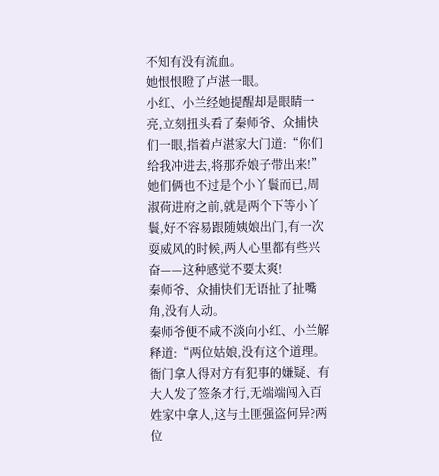不知有没有流血。
她恨恨瞪了卢湛一眼。
小红、小兰经她提醒却是眼睛一亮,立刻扭头看了秦师爷、众捕快们一眼,指着卢湛家大门道:“你们给我冲进去,将那乔娘子带出来!”
她们俩也不过是个小丫鬟而已,周淑荷进府之前,就是两个下等小丫鬟,好不容易跟随姨娘出门,有一次耍威风的时候,两人心里都有些兴奋——这种感觉不要太爽!
秦师爷、众捕快们无语扯了扯嘴角,没有人动。
秦师爷便不咸不淡向小红、小兰解释道:“两位姑娘,没有这个道理。衙门拿人得对方有犯事的嫌疑、有大人发了签条才行,无端端闯入百姓家中拿人,这与土匪强盗何异?两位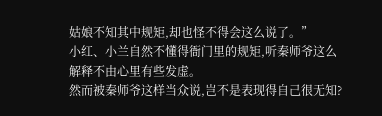姑娘不知其中规矩,却也怪不得会这么说了。”
小红、小兰自然不懂得衙门里的规矩,听秦师爷这么解释不由心里有些发虚。
然而被秦师爷这样当众说,岂不是表现得自己很无知?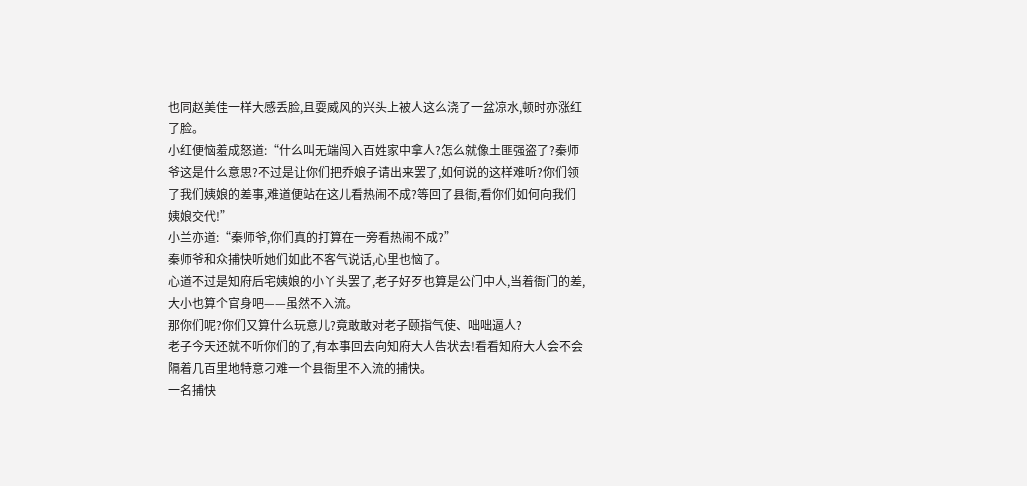也同赵美佳一样大感丢脸,且耍威风的兴头上被人这么浇了一盆凉水,顿时亦涨红了脸。
小红便恼羞成怒道:“什么叫无端闯入百姓家中拿人?怎么就像土匪强盗了?秦师爷这是什么意思?不过是让你们把乔娘子请出来罢了,如何说的这样难听?你们领了我们姨娘的差事,难道便站在这儿看热闹不成?等回了县衙,看你们如何向我们姨娘交代!”
小兰亦道:“秦师爷,你们真的打算在一旁看热闹不成?”
秦师爷和众捕快听她们如此不客气说话,心里也恼了。
心道不过是知府后宅姨娘的小丫头罢了,老子好歹也算是公门中人,当着衙门的差,大小也算个官身吧——虽然不入流。
那你们呢?你们又算什么玩意儿?竟敢敢对老子颐指气使、咄咄逼人?
老子今天还就不听你们的了,有本事回去向知府大人告状去!看看知府大人会不会隔着几百里地特意刁难一个县衙里不入流的捕快。
一名捕快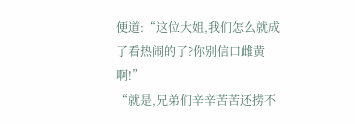便道:“这位大姐,我们怎么就成了看热闹的了?你别信口雌黄啊!”
“就是,兄弟们辛辛苦苦还捞不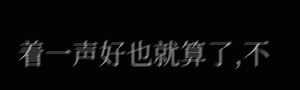着一声好也就算了,不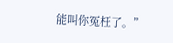能叫你冤枉了。”